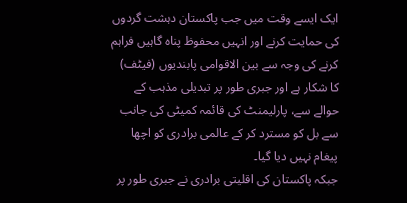ایک ایسے وقت میں جب پاکستان دہشت گردوں کی حمایت کرنے اور انہیں محفوظ پناہ گاہیں فراہم کرنے کی وجہ سے بین الاقوامی پابندیوں (فیٹف) کا شکار ہے اور جبری طور پر تبدیلی مذہب کے حوالے سے، پارلیمنٹ کی قائمہ کمیٹی کی جانب سے بل کو مسترد کر کے عالمی برادری کو اچھا پیغام نہیں دیا گیا۔
جبکہ پاکستان کی اقلیتی برادری نے جبری طور پر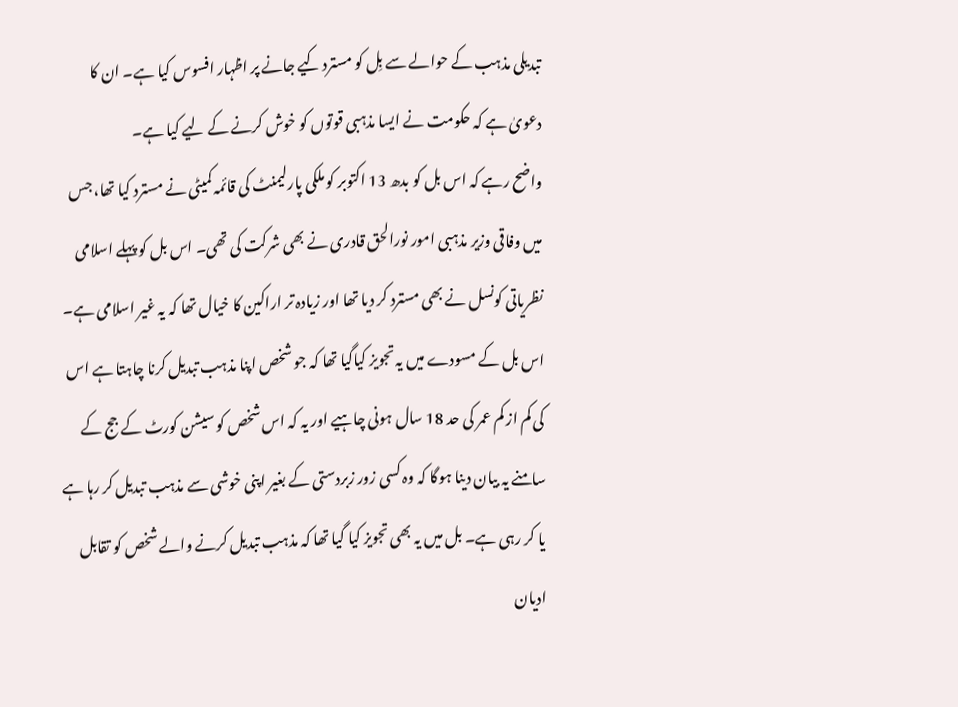تبدیلی مذہب کے حوالے سے بِل کو مسترد کیے جانے پر اظہار افسوس کیا ہے۔ ان کا دعویٰ ہے کہ حکومت نے ایسا مذہبی قوتوں کو خوش کرنے کے لیے کیا ہے۔
واضح رہے کہ اس بل کو بدھ 13 اکتوبر کو ملکی پارلیمنٹ کی قائمہ کمیٹی نے مسترد کیا تھا، جس میں وفاقی وزیر مذہبی امور نورالحق قادری نے بھی شرکت کی تھی۔ اس بل کو پہلے اسلامی نظریاتی کونسل نے بھی مسترد کر دیا تھا اور زیادہ تر اراکین کا خیال تھا کہ یہ غیر اسلامی ہے۔
اس بل کے مسودے میں یہ تجویز کیاگیا تھا کہ جو شخص اپنا مذہب تبدیل کرنا چاہتا ہے اس کی کم از کم عمر کی حد 18 سال ہونی چاہیے اور یہ کہ اس شخص کو سیشن کورٹ کے جج کے سامنے یہ بیان دینا ہوگا کہ وہ کسی زور زبردستی کے بغیر اپنی خوشی سے مذہب تبدیل کر رہا ہے یا کر رہی ہے۔ بل میں یہ بھی تجویز کیا گیا تھا کہ مذہب تبدیل کرنے والے شخص کو تقابل ادیان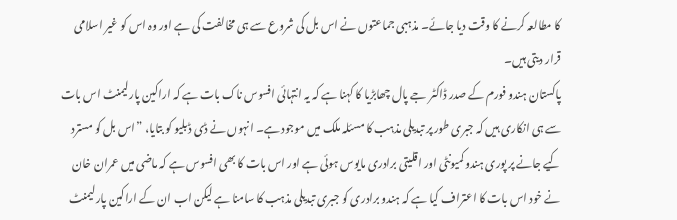کا مطالعہ کرنے کا وقت دیا جائے۔ مذہبی جماعتوں نے اس بل کی شروع سے ہی مخالفت کی ہے اور وہ اس کو غیر اسلامی قرار دیتی ہیں۔
پاکستان ہندو فورم کے صدر ڈاکٹر جے پال چھابڑیا کا کہنا ہے کہ یہ انتہائی افسوس ناک بات ہے کہ اراکین پارلیمنٹ اس بات سے ہی انکاری ہیں کہ جبری طور پر تبدیلی مذہب کا مسئلہ ملک میں موجود ہے۔ انہوں نے ڈی ڈبلیو کو بتایا، ”اس بل کو مسترد کیے جانے پر پوری ہندو کمیونٹی اور اقلیتی برادری مایوس ہوئی ہے اور اس بات کا بھی افسوس ہے کہ ماضی میں عمران خان نے خود اس بات کا اعتراف کیا ہے کہ ہندو برادری کو جبری تبدیلی مذہب کا سامنا ہے لیکن اب ان کے اراکین پارلیمنٹ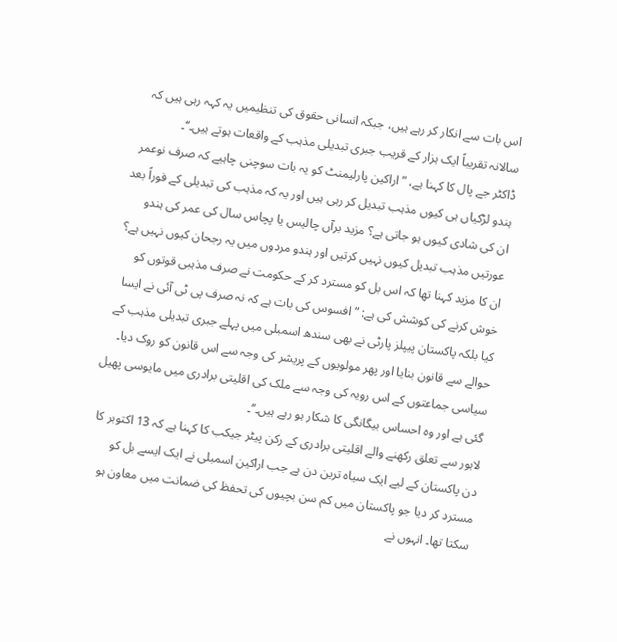اس بات سے انکار کر رہے ہیں، جبکہ انسانی حقوق کی تنظیمیں یہ کہہ رہی ہیں کہ سالانہ تقریباً ایک ہزار کے قریب جبری تبدیلی مذہب کے واقعات ہوتے ہیں۔‘‘۔
ڈاکٹر جے پال کا کہنا ہے، ” اراکین پارلیمنٹ کو یہ بات سوچنی چاہیے کہ صرف نوعمر ہندو لڑکیاں ہی کیوں مذہب تبدیل کر رہی ہیں اور یہ کہ مذہب کی تبدیلی کے فوراً بعد ان کی شادی کیوں ہو جاتی ہے؟ مزید برآں چالیس یا پچاس سال کی عمر کی ہندو عورتیں مذہب تبدیل کیوں نہیں کرتیں اور ہندو مردوں میں یہ رجحان کیوں نہیں ہے؟
ان کا مزید کہنا تھا کہ اس بل کو مسترد کر کے حکومت نے صرف مذہبی قوتوں کو خوش کرنے کی کوشش کی ہے: ”افسوس کی بات ہے کہ نہ صرف پی ٹی آئی نے ایسا کیا بلکہ پاکستان پیپلز پارٹی نے بھی سندھ اسمبلی میں پہلے جبری تبدیلی مذہب کے حوالے سے قانون بنایا اور پھر مولویوں کے پریشر کی وجہ سے اس قانون کو روک دیا۔ سیاسی جماعتوں کے اس رویہ کی وجہ سے ملک کی اقلیتی برادری میں مایوسی پھیل گئی ہے اور وہ احساس بیگانگی کا شکار ہو رہے ہیں۔‘‘۔
لاہور سے تعلق رکھنے والے اقلیتی برادری کے رکن پیٹر جیکب کا کہنا ہے کہ 13 اکتوبر کا دن پاکستان کے لیے ایک سیاہ ترین دن ہے جب اراکین اسمبلی نے ایک ایسے بل کو مسترد کر دیا جو پاکستان میں کم سن بچیوں کی تحفظ کی ضمانت میں معاون ہو سکتا تھا۔ انہوں نے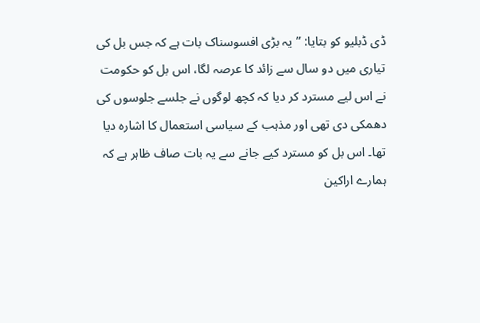ڈی ڈبلیو کو بتایا: ”یہ بڑی افسوسناک بات ہے کہ جس بل کی تیاری میں دو سال سے زائد کا عرصہ لگا، اس بل کو حکومت نے اس لیے مسترد کر دیا کہ کچھ لوگوں نے جلسے جلوسوں کی دھمکی دی تھی اور مذہب کے سیاسی استعمال کا اشارہ دیا تھا۔ اس بل کو مسترد کیے جانے سے یہ بات صاف ظاہر ہے کہ ہمارے اراکین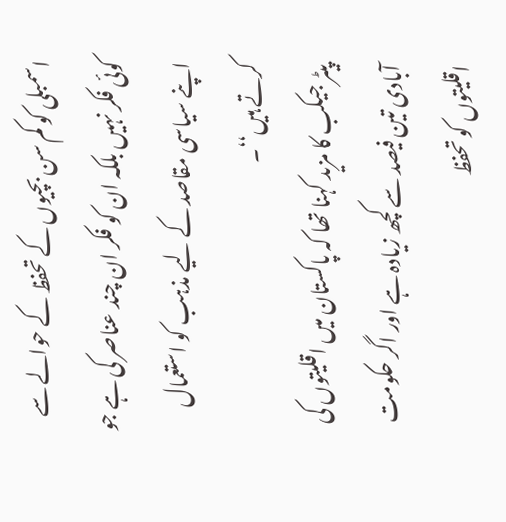اسمبلی کو کم سن بچیوں کے تحفظ کے حوالے سے کوئی فکر نہیں بلکہ ان کو فکر ان چند عناصر کی ہے جو اپنے سیاسی مقاصد کے لیے مذہب کو استعمال کرتے ہیں‘‘۔
پیٹر جیکب کا مزید کہنا تھا کہ پاکستان میں اقلیتوں کی آبادی تین فیصد سے کچھ زیادہ ہے اور اگر حکومت اقلیتوں کو تحفظ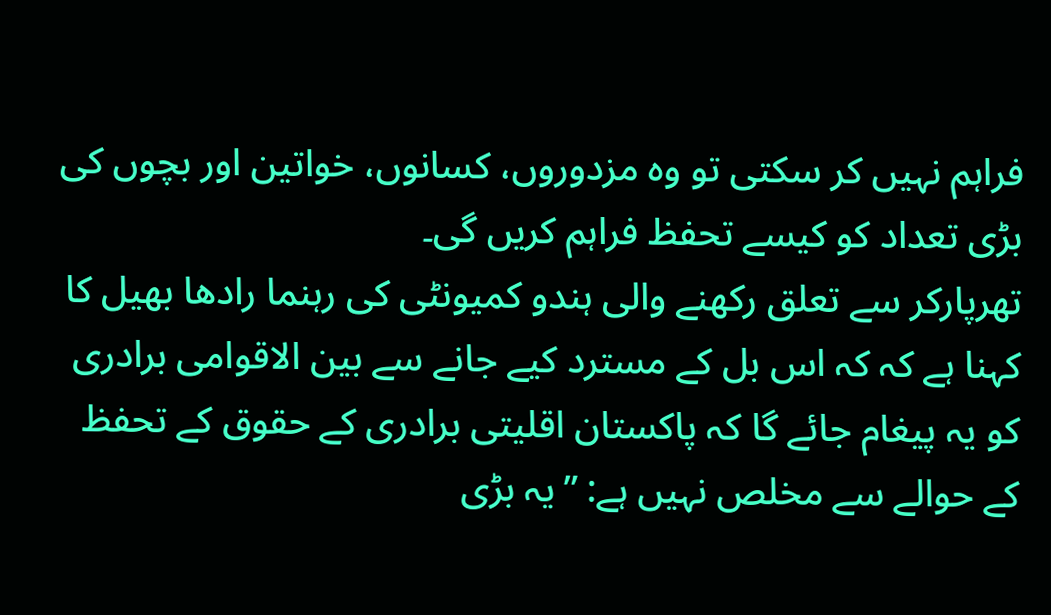فراہم نہیں کر سکتی تو وہ مزدوروں، کسانوں، خواتین اور بچوں کی بڑی تعداد کو کیسے تحفظ فراہم کریں گی۔
تھرپارکر سے تعلق رکھنے والی ہندو کمیونٹی کی رہنما رادھا بھیل کا کہنا ہے کہ کہ اس بل کے مسترد کیے جانے سے بین الاقوامی برادری کو یہ پیغام جائے گا کہ پاکستان اقلیتی برادری کے حقوق کے تحفظ کے حوالے سے مخلص نہیں ہے: ”یہ بڑی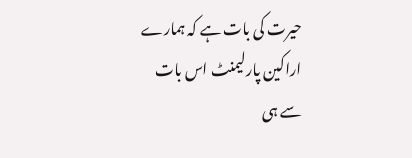حیرت کی بات ہے کہ ہمارے اراکین پارلیمنٹ اس بات سے ہی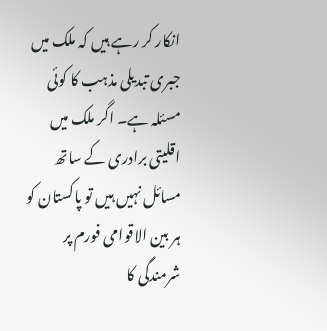انکار کر رہے ہیں کہ ملک میں جبری تبدیلی مذہب کا کوئی مسئلہ ہے۔ اگر ملک میں اقلیتی برادری کے ساتھ مسائل نہیں ہیں تو پاکستان کو ہر بین الاقوامی فورم پر شرمندگی کا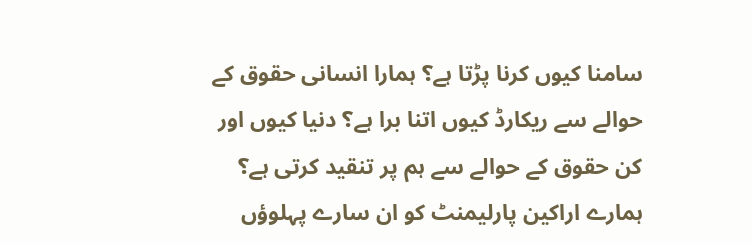سامنا کیوں کرنا پڑتا ہے؟ ہمارا انسانی حقوق کے حوالے سے ریکارڈ کیوں اتنا برا ہے؟ دنیا کیوں اور کن حقوق کے حوالے سے ہم پر تنقید کرتی ہے؟ ہمارے اراکین پارلیمنٹ کو ان سارے پہلوؤں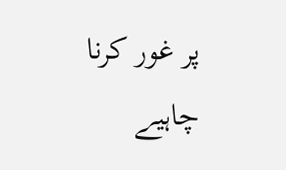پر غور کرنا چاہیے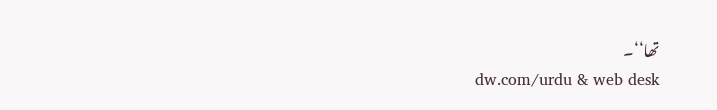تھا‘‘۔
dw.com/urdu & web desk